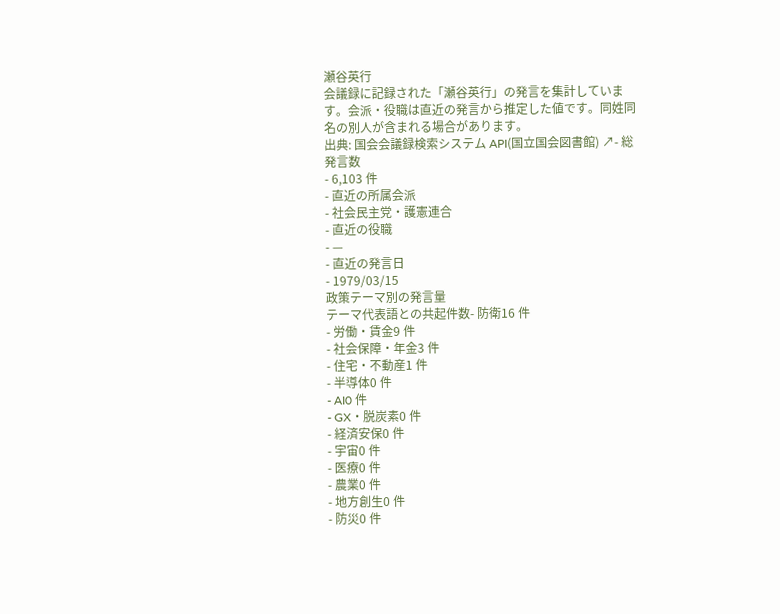瀬谷英行
会議録に記録された「瀬谷英行」の発言を集計しています。会派・役職は直近の発言から推定した値です。同姓同名の別人が含まれる場合があります。
出典: 国会会議録検索システム API(国立国会図書館) ↗- 総発言数
- 6,103 件
- 直近の所属会派
- 社会民主党・護憲連合
- 直近の役職
- —
- 直近の発言日
- 1979/03/15
政策テーマ別の発言量
テーマ代表語との共起件数- 防衛16 件
- 労働・賃金9 件
- 社会保障・年金3 件
- 住宅・不動産1 件
- 半導体0 件
- AI0 件
- GX・脱炭素0 件
- 経済安保0 件
- 宇宙0 件
- 医療0 件
- 農業0 件
- 地方創生0 件
- 防災0 件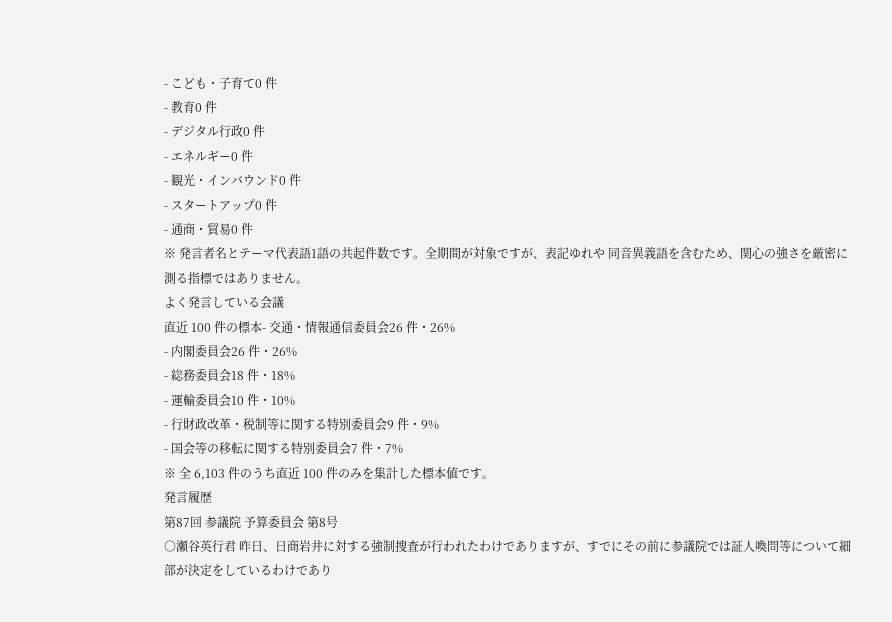- こども・子育て0 件
- 教育0 件
- デジタル行政0 件
- エネルギー0 件
- 観光・インバウンド0 件
- スタートアップ0 件
- 通商・貿易0 件
※ 発言者名とテーマ代表語1語の共起件数です。全期間が対象ですが、表記ゆれや 同音異義語を含むため、関心の強さを厳密に測る指標ではありません。
よく発言している会議
直近 100 件の標本- 交通・情報通信委員会26 件・26%
- 内閣委員会26 件・26%
- 総務委員会18 件・18%
- 運輸委員会10 件・10%
- 行財政改革・税制等に関する特別委員会9 件・9%
- 国会等の移転に関する特別委員会7 件・7%
※ 全 6,103 件のうち直近 100 件のみを集計した標本値です。
発言履歴
第87回 参議院 予算委員会 第8号
○瀬谷英行君 昨日、日商岩井に対する強制捜査が行われたわけでありますが、すでにその前に参議院では証人喚問等について細部が決定をしているわけであり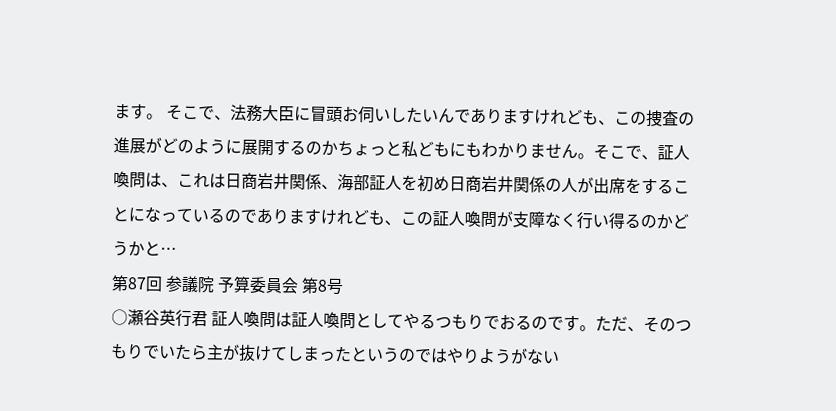ます。 そこで、法務大臣に冒頭お伺いしたいんでありますけれども、この捜査の進展がどのように展開するのかちょっと私どもにもわかりません。そこで、証人喚問は、これは日商岩井関係、海部証人を初め日商岩井関係の人が出席をすることになっているのでありますけれども、この証人喚問が支障なく行い得るのかどうかと…
第87回 参議院 予算委員会 第8号
○瀬谷英行君 証人喚問は証人喚問としてやるつもりでおるのです。ただ、そのつもりでいたら主が抜けてしまったというのではやりようがない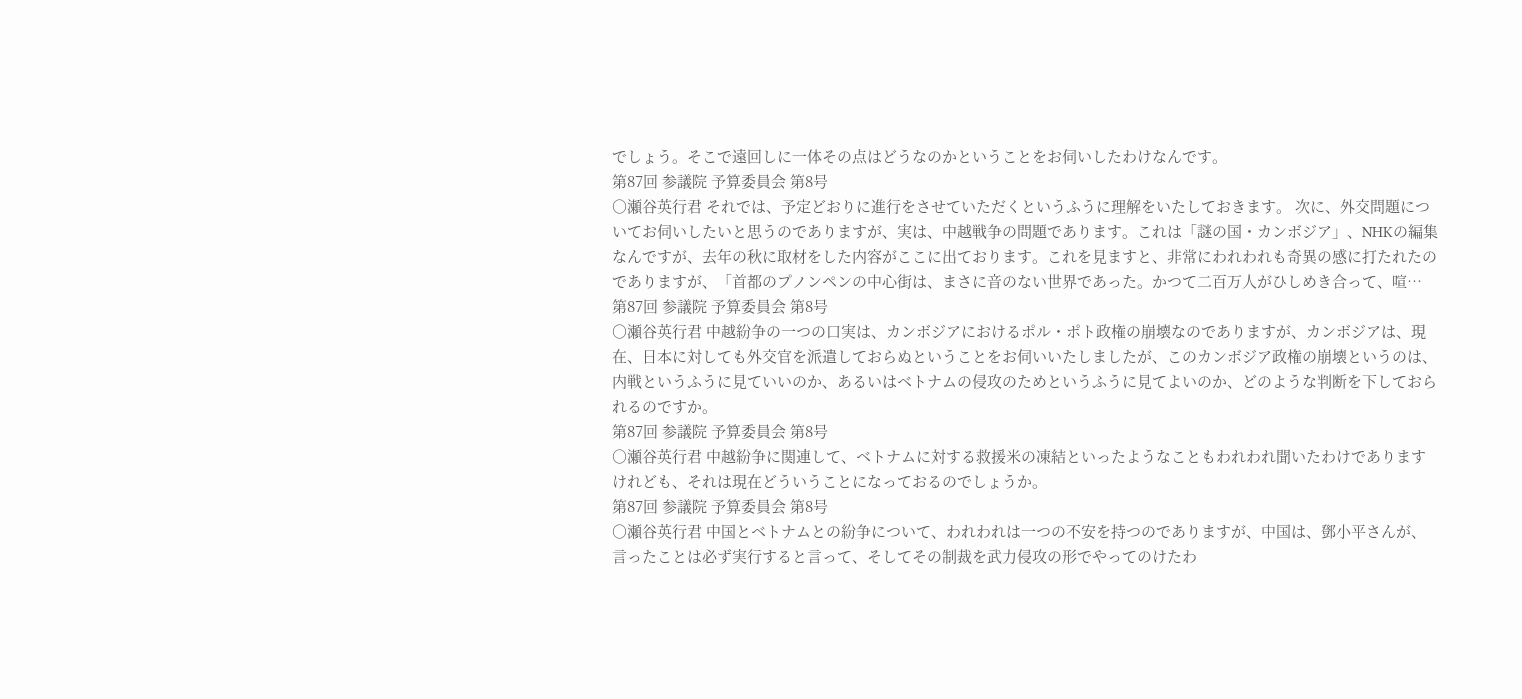でしょう。そこで遠回しに一体その点はどうなのかということをお伺いしたわけなんです。
第87回 参議院 予算委員会 第8号
○瀬谷英行君 それでは、予定どおりに進行をさせていただくというふうに理解をいたしておきます。 次に、外交問題についてお伺いしたいと思うのでありますが、実は、中越戦争の問題であります。これは「謎の国・カンボジア」、NHKの編集なんですが、去年の秋に取材をした内容がここに出ております。これを見ますと、非常にわれわれも奇異の感に打たれたのでありますが、「首都のプノンペンの中心街は、まさに音のない世界であった。かつて二百万人がひしめき合って、喧…
第87回 参議院 予算委員会 第8号
○瀬谷英行君 中越紛争の一つの口実は、カンボジアにおけるポル・ポト政権の崩壊なのでありますが、カンボジアは、現在、日本に対しても外交官を派遣しておらぬということをお伺いいたしましたが、このカンボジア政権の崩壊というのは、内戦というふうに見ていいのか、あるいはベトナムの侵攻のためというふうに見てよいのか、どのような判断を下しておられるのですか。
第87回 参議院 予算委員会 第8号
○瀬谷英行君 中越紛争に関連して、ベトナムに対する救援米の凍結といったようなこともわれわれ聞いたわけでありますけれども、それは現在どういうことになっておるのでしょうか。
第87回 参議院 予算委員会 第8号
○瀬谷英行君 中国とベトナムとの紛争について、われわれは一つの不安を持つのでありますが、中国は、鄧小平さんが、言ったことは必ず実行すると言って、そしてその制裁を武力侵攻の形でやってのけたわ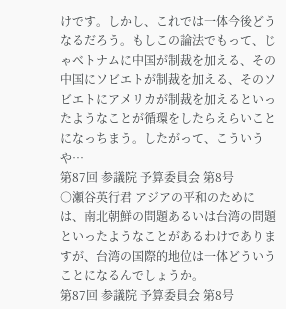けです。しかし、これでは一体今後どうなるだろう。もしこの論法でもって、じゃベトナムに中国が制裁を加える、その中国にソビエトが制裁を加える、そのソビエトにアメリカが制裁を加えるといったようなことが循環をしたらえらいことになっちまう。したがって、こういうや…
第87回 参議院 予算委員会 第8号
○瀬谷英行君 アジアの平和のためには、南北朝鮮の問題あるいは台湾の問題といったようなことがあるわけでありますが、台湾の国際的地位は一体どういうことになるんでしょうか。
第87回 参議院 予算委員会 第8号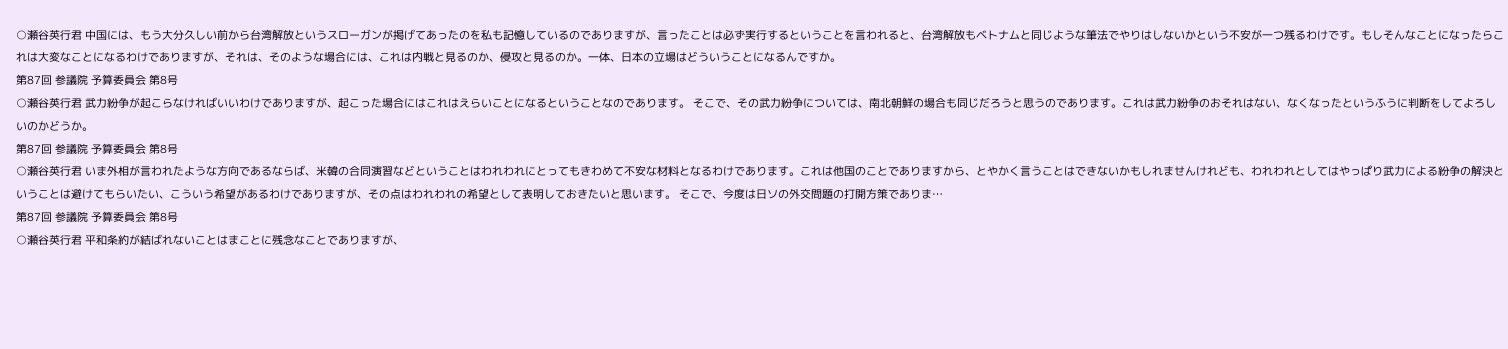○瀬谷英行君 中国には、もう大分久しい前から台湾解放というスローガンが掲げてあったのを私も記憶しているのでありますが、言ったことは必ず実行するということを言われると、台湾解放もベトナムと同じような筆法でやりはしないかという不安が一つ残るわけです。もしそんなことになったらこれは大変なことになるわけでありますが、それは、そのような場合には、これは内戦と見るのか、侵攻と見るのか。一体、日本の立場はどういうことになるんですか。
第87回 参議院 予算委員会 第8号
○瀬谷英行君 武力紛争が起こらなければいいわけでありますが、起こった場合にはこれはえらいことになるということなのであります。 そこで、その武力紛争については、南北朝鮮の場合も同じだろうと思うのであります。これは武力紛争のおそれはない、なくなったというふうに判断をしてよろしいのかどうか。
第87回 参議院 予算委員会 第8号
○瀬谷英行君 いま外相が言われたような方向であるならば、米韓の合同演習などということはわれわれにとってもきわめて不安な材料となるわけであります。これは他国のことでありますから、とやかく言うことはできないかもしれませんけれども、われわれとしてはやっぱり武力による紛争の解決ということは避けてもらいたい、こういう希望があるわけでありますが、その点はわれわれの希望として表明しておきたいと思います。 そこで、今度は日ソの外交問題の打開方策でありま…
第87回 参議院 予算委員会 第8号
○瀬谷英行君 平和条約が結ばれないことはまことに残念なことでありますが、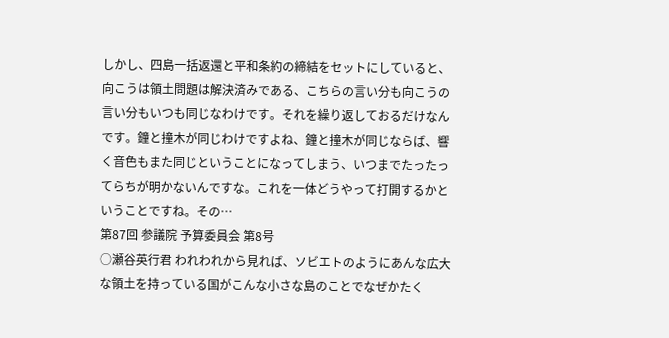しかし、四島一括返還と平和条約の締結をセットにしていると、向こうは領土問題は解決済みである、こちらの言い分も向こうの言い分もいつも同じなわけです。それを繰り返しておるだけなんです。鐘と撞木が同じわけですよね、鐘と撞木が同じならば、響く音色もまた同じということになってしまう、いつまでたったってらちが明かないんですな。これを一体どうやって打開するかということですね。その…
第87回 参議院 予算委員会 第8号
○瀬谷英行君 われわれから見れば、ソビエトのようにあんな広大な領土を持っている国がこんな小さな島のことでなぜかたく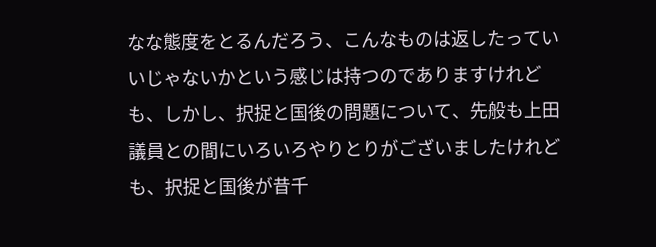なな態度をとるんだろう、こんなものは返したっていいじゃないかという感じは持つのでありますけれども、しかし、択捉と国後の問題について、先般も上田議員との間にいろいろやりとりがございましたけれども、択捉と国後が昔千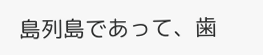島列島であって、歯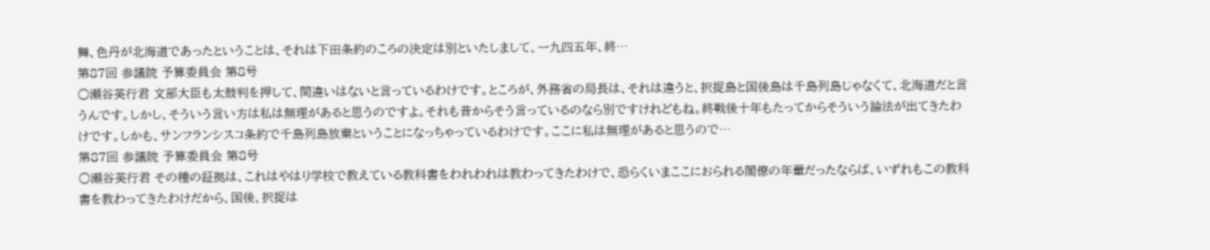舞、色丹が北海道であったということは、それは下田条約のころの決定は別といたしまして、一九四五年、終…
第87回 参議院 予算委員会 第8号
○瀬谷英行君 文部大臣も太鼓判を押して、間違いはないと言っているわけです。ところが、外務省の局長は、それは違うと、択捉島と国後島は千島列島じゃなくて、北海道だと言うんです。しかし、そういう言い方は私は無理があると思うのですよ。それも昔からそう言っているのなら別ですけれどもね。終戦後十年もたってからそういう論法が出てきたわけです。しかも、サンフランシスコ条約で千島列島放棄ということになっちゃっているわけです。ここに私は無理があると思うので…
第87回 参議院 予算委員会 第8号
○瀬谷英行君 その種の証拠は、これはやはり学校で教えている教科書をわれわれは教わってきたわけで、恐らくいまここにおられる閣僚の年輩だったならば、いずれもこの教科書を教わってきたわけだから、国後、択捉は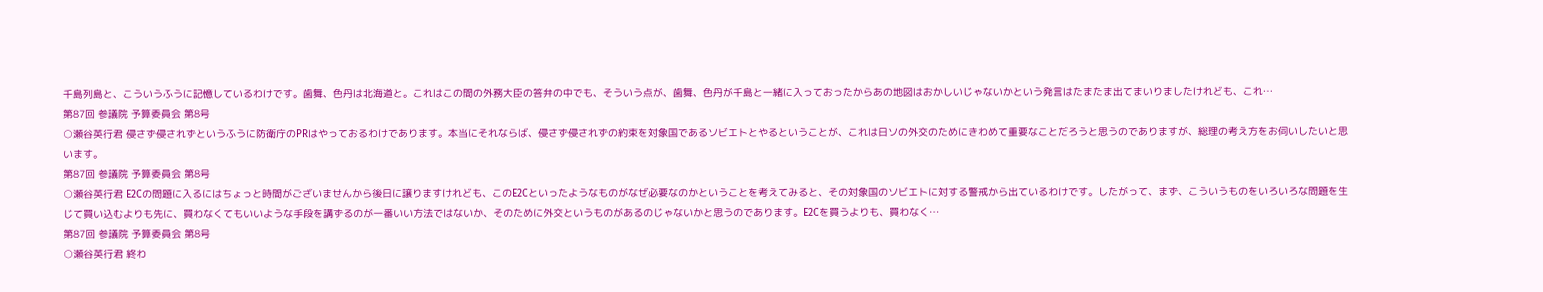千島列島と、こういうふうに記憶しているわけです。歯舞、色丹は北海道と。これはこの間の外務大臣の答弁の中でも、そういう点が、歯舞、色丹が千島と一緒に入っておったからあの地図はおかしいじゃないかという発言はたまたま出てまいりましたけれども、これ…
第87回 参議院 予算委員会 第8号
○瀬谷英行君 侵さず侵されずというふうに防衛庁のPRはやっておるわけであります。本当にそれならば、侵さず侵されずの約束を対象国であるソビエトとやるということが、これは日ソの外交のためにきわめて重要なことだろうと思うのでありますが、総理の考え方をお伺いしたいと思います。
第87回 参議院 予算委員会 第8号
○瀬谷英行君 E2Cの問題に入るにはちょっと時間がございませんから後日に譲りますけれども、このE2Cといったようなものがなぜ必要なのかということを考えてみると、その対象国のソビエトに対する警戒から出ているわけです。したがって、まず、こういうものをいろいろな問題を生じて買い込むよりも先に、買わなくてもいいような手段を講ずるのが一番いい方法ではないか、そのために外交というものがあるのじゃないかと思うのであります。E2Cを買うよりも、買わなく…
第87回 参議院 予算委員会 第8号
○瀬谷英行君 終わ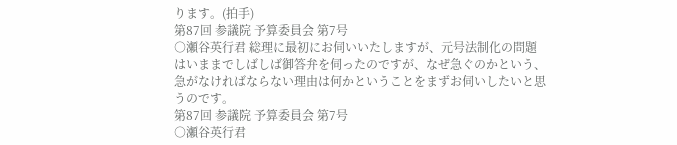ります。(拍手)
第87回 参議院 予算委員会 第7号
○瀬谷英行君 総理に最初にお伺いいたしますが、元号法制化の問題はいままでしばしば御答弁を伺ったのですが、なぜ急ぐのかという、急がなければならない理由は何かということをまずお伺いしたいと思うのです。
第87回 参議院 予算委員会 第7号
○瀬谷英行君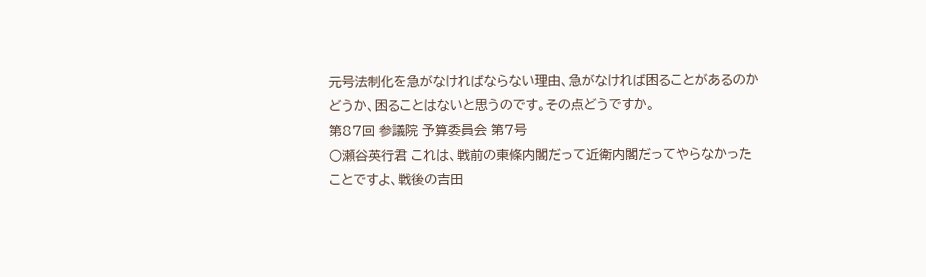元号法制化を急がなければならない理由、急がなければ困ることがあるのかどうか、困ることはないと思うのです。その点どうですか。
第87回 参議院 予算委員会 第7号
○瀬谷英行君 これは、戦前の東條内閣だって近衛内閣だってやらなかったことですよ、戦後の吉田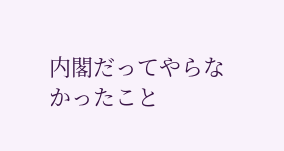内閣だってやらなかったこと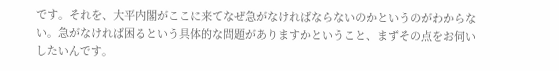です。それを、大平内閣がここに来てなぜ急がなければならないのかというのがわからない。急がなければ困るという具体的な問題がありますかということ、まずその点をお伺いしたいんです。